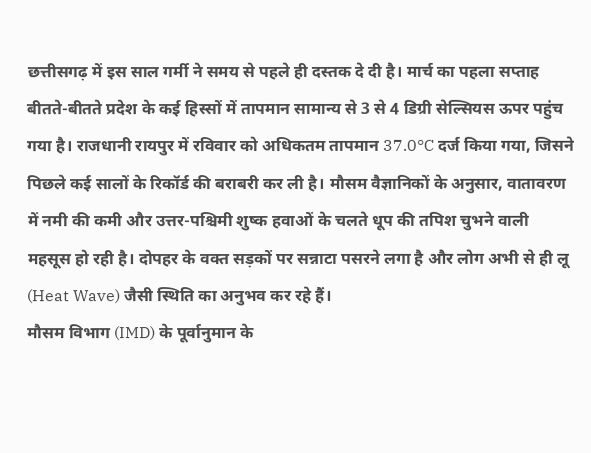छत्तीसगढ़ में इस साल गर्मी ने समय से पहले ही दस्तक दे दी है। मार्च का पहला सप्ताह बीतते-बीतते प्रदेश के कई हिस्सों में तापमान सामान्य से 3 से 4 डिग्री सेल्सियस ऊपर पहुंच गया है। राजधानी रायपुर में रविवार को अधिकतम तापमान 37.0°C दर्ज किया गया, जिसने पिछले कई सालों के रिकॉर्ड की बराबरी कर ली है। मौसम वैज्ञानिकों के अनुसार, वातावरण में नमी की कमी और उत्तर-पश्चिमी शुष्क हवाओं के चलते धूप की तपिश चुभने वाली महसूस हो रही है। दोपहर के वक्त सड़कों पर सन्नाटा पसरने लगा है और लोग अभी से ही लू (Heat Wave) जैसी स्थिति का अनुभव कर रहे हैं।
मौसम विभाग (IMD) के पूर्वानुमान के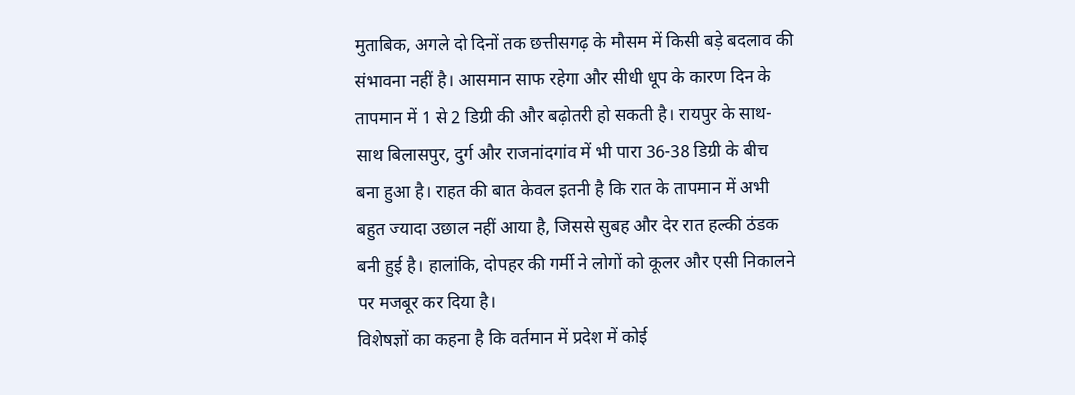मुताबिक, अगले दो दिनों तक छत्तीसगढ़ के मौसम में किसी बड़े बदलाव की संभावना नहीं है। आसमान साफ रहेगा और सीधी धूप के कारण दिन के तापमान में 1 से 2 डिग्री की और बढ़ोतरी हो सकती है। रायपुर के साथ-साथ बिलासपुर, दुर्ग और राजनांदगांव में भी पारा 36-38 डिग्री के बीच बना हुआ है। राहत की बात केवल इतनी है कि रात के तापमान में अभी बहुत ज्यादा उछाल नहीं आया है, जिससे सुबह और देर रात हल्की ठंडक बनी हुई है। हालांकि, दोपहर की गर्मी ने लोगों को कूलर और एसी निकालने पर मजबूर कर दिया है।
विशेषज्ञों का कहना है कि वर्तमान में प्रदेश में कोई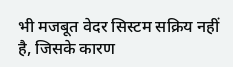भी मजबूत वेदर सिस्टम सक्रिय नहीं है, जिसके कारण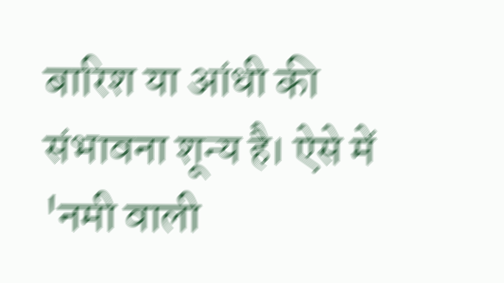बारिश या आंधी की संभावना शून्य है। ऐसे में 'नमी वाली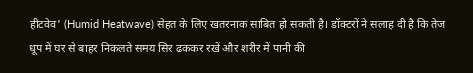हीटवेव' (Humid Heatwave) सेहत के लिए खतरनाक साबित हो सकती है। डॉक्टरों ने सलाह दी है कि तेज धूप में घर से बाहर निकलते समय सिर ढककर रखें और शरीर में पानी की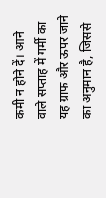कमी न होने दें। आने वाले सप्ताह में गर्मी का यह ग्राफ और ऊपर जाने का अनुमान है, जिससे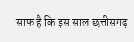साफ है कि इस साल छत्तीसगढ़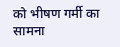को भीषण गर्मी का सामना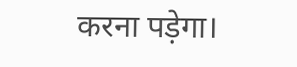करना पड़ेगा।